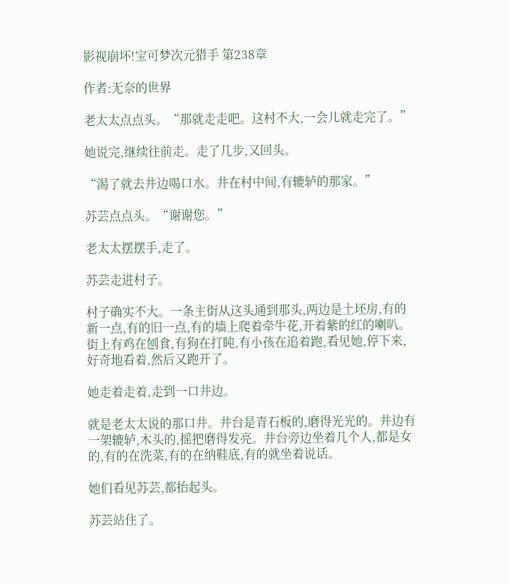影视崩坏!宝可梦次元猎手 第238章

作者:无奈的世界

老太太点点头。“那就走走吧。这村不大,一会儿就走完了。”

她说完,继续往前走。走了几步,又回头。

“渴了就去井边喝口水。井在村中间,有辘轳的那家。”

苏芸点点头。“谢谢您。”

老太太摆摆手,走了。

苏芸走进村子。

村子确实不大。一条主街从这头通到那头,两边是土坯房,有的新一点,有的旧一点,有的墙上爬着牵牛花,开着紫的红的喇叭。街上有鸡在刨食,有狗在打盹,有小孩在追着跑,看见她,停下来,好奇地看着,然后又跑开了。

她走着走着,走到一口井边。

就是老太太说的那口井。井台是青石板的,磨得光光的。井边有一架辘轳,木头的,摇把磨得发亮。井台旁边坐着几个人,都是女的,有的在洗菜,有的在纳鞋底,有的就坐着说话。

她们看见苏芸,都抬起头。

苏芸站住了。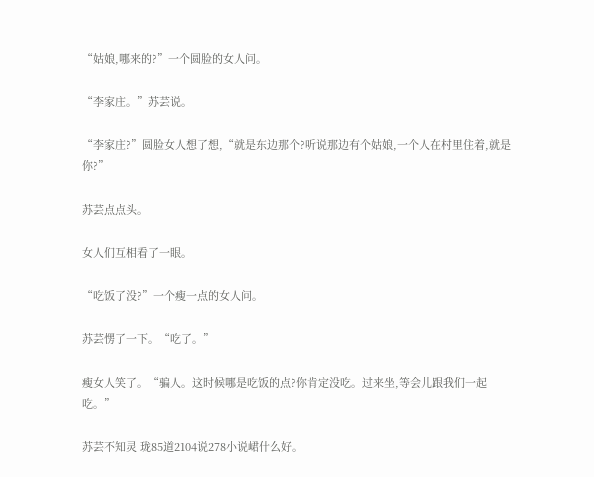“姑娘,哪来的?”一个圆脸的女人问。

“李家庄。”苏芸说。

“李家庄?”圆脸女人想了想,“就是东边那个?听说那边有个姑娘,一个人在村里住着,就是你?”

苏芸点点头。

女人们互相看了一眼。

“吃饭了没?”一个瘦一点的女人问。

苏芸愣了一下。“吃了。”

瘦女人笑了。“骗人。这时候哪是吃饭的点?你肯定没吃。过来坐,等会儿跟我们一起吃。”

苏芸不知灵 珑85道2104说278小说峮什么好。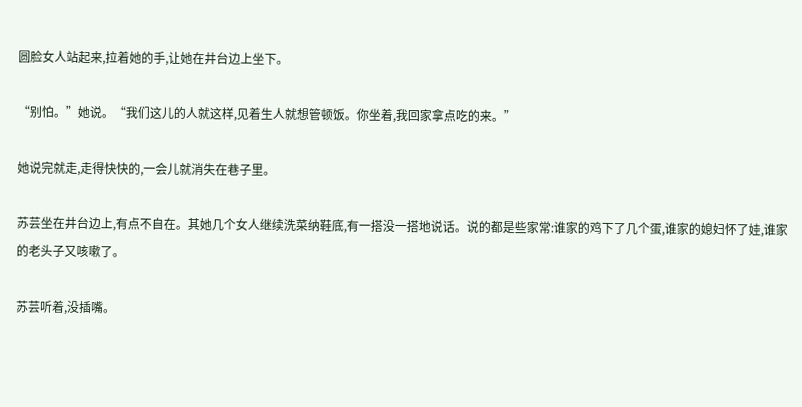圆脸女人站起来,拉着她的手,让她在井台边上坐下。

“别怕。”她说。“我们这儿的人就这样,见着生人就想管顿饭。你坐着,我回家拿点吃的来。”

她说完就走,走得快快的,一会儿就消失在巷子里。

苏芸坐在井台边上,有点不自在。其她几个女人继续洗菜纳鞋底,有一搭没一搭地说话。说的都是些家常:谁家的鸡下了几个蛋,谁家的媳妇怀了娃,谁家的老头子又咳嗽了。

苏芸听着,没插嘴。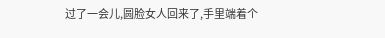过了一会儿,圆脸女人回来了,手里端着个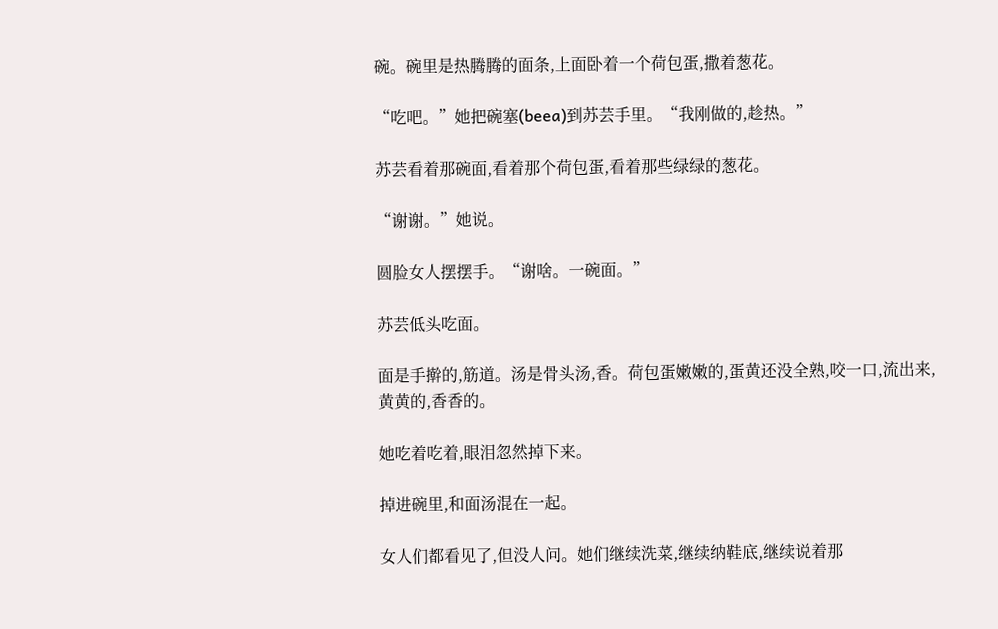碗。碗里是热腾腾的面条,上面卧着一个荷包蛋,撒着葱花。

“吃吧。”她把碗塞(beea)到苏芸手里。“我刚做的,趁热。”

苏芸看着那碗面,看着那个荷包蛋,看着那些绿绿的葱花。

“谢谢。”她说。

圆脸女人摆摆手。“谢啥。一碗面。”

苏芸低头吃面。

面是手擀的,筋道。汤是骨头汤,香。荷包蛋嫩嫩的,蛋黄还没全熟,咬一口,流出来,黄黄的,香香的。

她吃着吃着,眼泪忽然掉下来。

掉进碗里,和面汤混在一起。

女人们都看见了,但没人问。她们继续洗菜,继续纳鞋底,继续说着那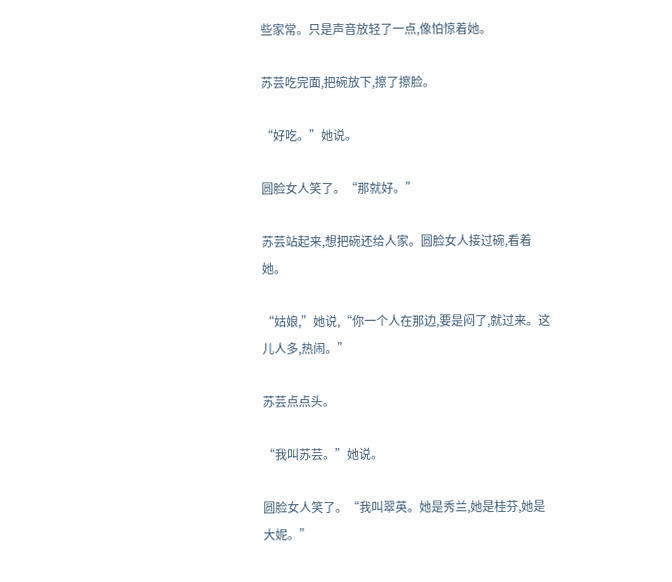些家常。只是声音放轻了一点,像怕惊着她。

苏芸吃完面,把碗放下,擦了擦脸。

“好吃。”她说。

圆脸女人笑了。“那就好。”

苏芸站起来,想把碗还给人家。圆脸女人接过碗,看着她。

“姑娘,”她说,“你一个人在那边,要是闷了,就过来。这儿人多,热闹。”

苏芸点点头。

“我叫苏芸。”她说。

圆脸女人笑了。“我叫翠英。她是秀兰,她是桂芬,她是大妮。”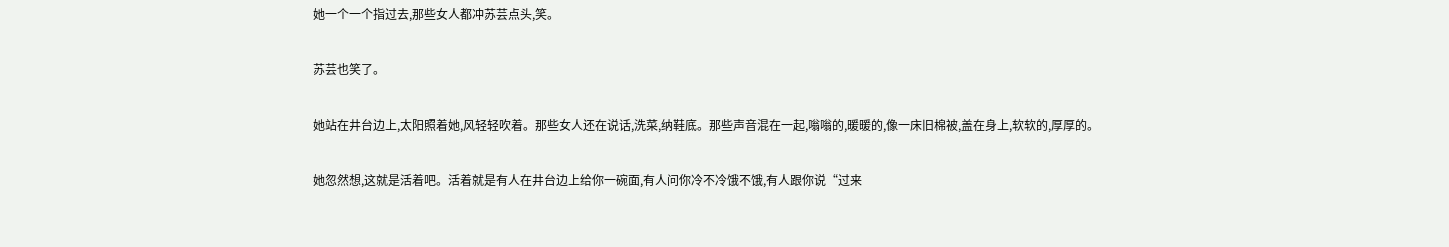她一个一个指过去,那些女人都冲苏芸点头,笑。

苏芸也笑了。

她站在井台边上,太阳照着她,风轻轻吹着。那些女人还在说话,洗菜,纳鞋底。那些声音混在一起,嗡嗡的,暖暖的,像一床旧棉被,盖在身上,软软的,厚厚的。

她忽然想,这就是活着吧。活着就是有人在井台边上给你一碗面,有人问你冷不冷饿不饿,有人跟你说“过来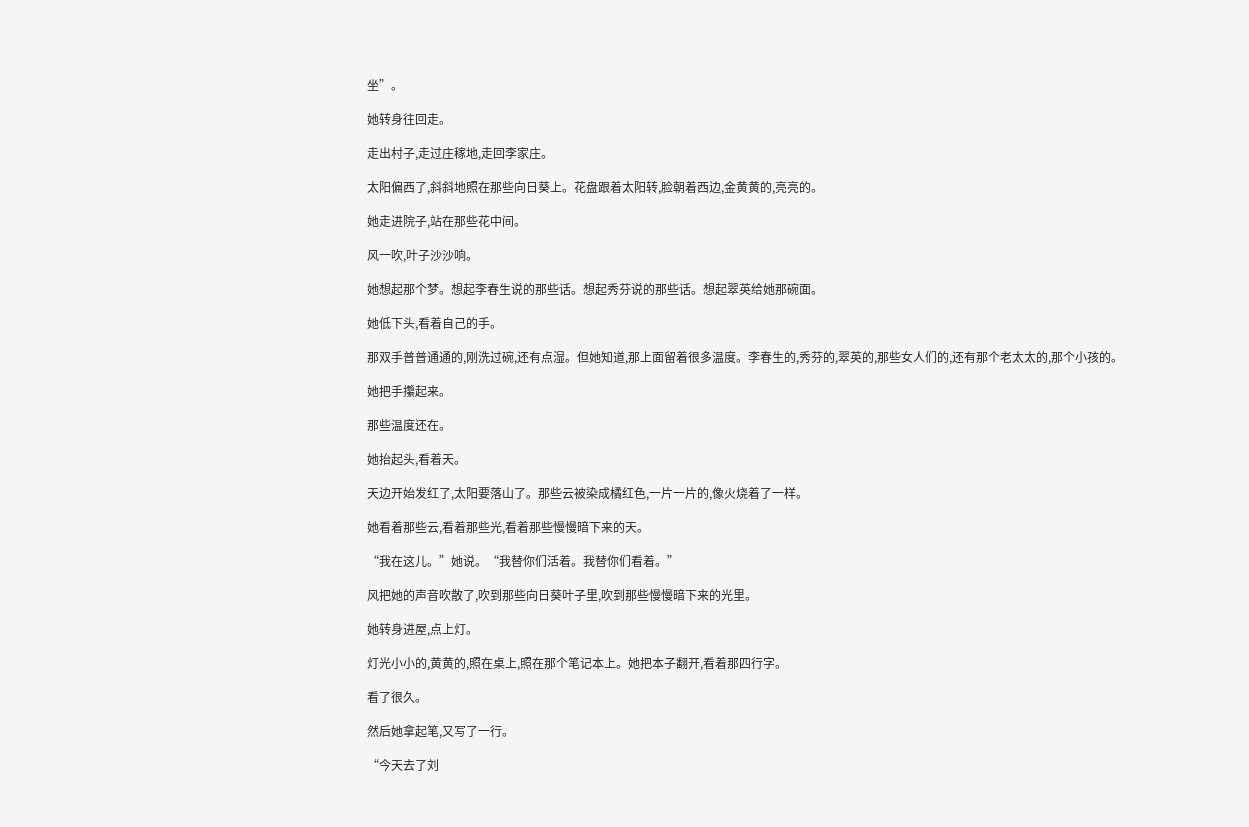坐”。

她转身往回走。

走出村子,走过庄稼地,走回李家庄。

太阳偏西了,斜斜地照在那些向日葵上。花盘跟着太阳转,脸朝着西边,金黄黄的,亮亮的。

她走进院子,站在那些花中间。

风一吹,叶子沙沙响。

她想起那个梦。想起李春生说的那些话。想起秀芬说的那些话。想起翠英给她那碗面。

她低下头,看着自己的手。

那双手普普通通的,刚洗过碗,还有点湿。但她知道,那上面留着很多温度。李春生的,秀芬的,翠英的,那些女人们的,还有那个老太太的,那个小孩的。

她把手攥起来。

那些温度还在。

她抬起头,看着天。

天边开始发红了,太阳要落山了。那些云被染成橘红色,一片一片的,像火烧着了一样。

她看着那些云,看着那些光,看着那些慢慢暗下来的天。

“我在这儿。”她说。“我替你们活着。我替你们看着。”

风把她的声音吹散了,吹到那些向日葵叶子里,吹到那些慢慢暗下来的光里。

她转身进屋,点上灯。

灯光小小的,黄黄的,照在桌上,照在那个笔记本上。她把本子翻开,看着那四行字。

看了很久。

然后她拿起笔,又写了一行。

“今天去了刘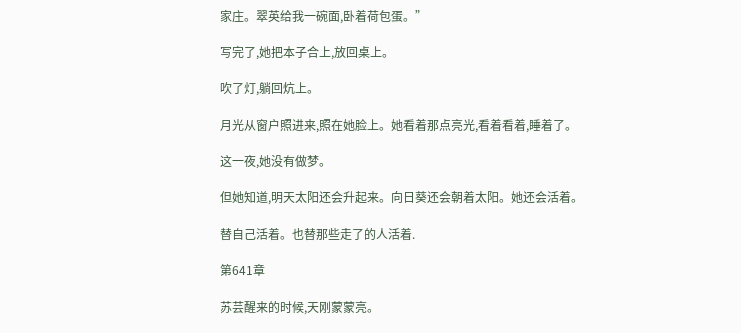家庄。翠英给我一碗面,卧着荷包蛋。”

写完了,她把本子合上,放回桌上。

吹了灯,躺回炕上。

月光从窗户照进来,照在她脸上。她看着那点亮光,看着看着,睡着了。

这一夜,她没有做梦。

但她知道,明天太阳还会升起来。向日葵还会朝着太阳。她还会活着。

替自己活着。也替那些走了的人活着.

第641章

苏芸醒来的时候,天刚蒙蒙亮。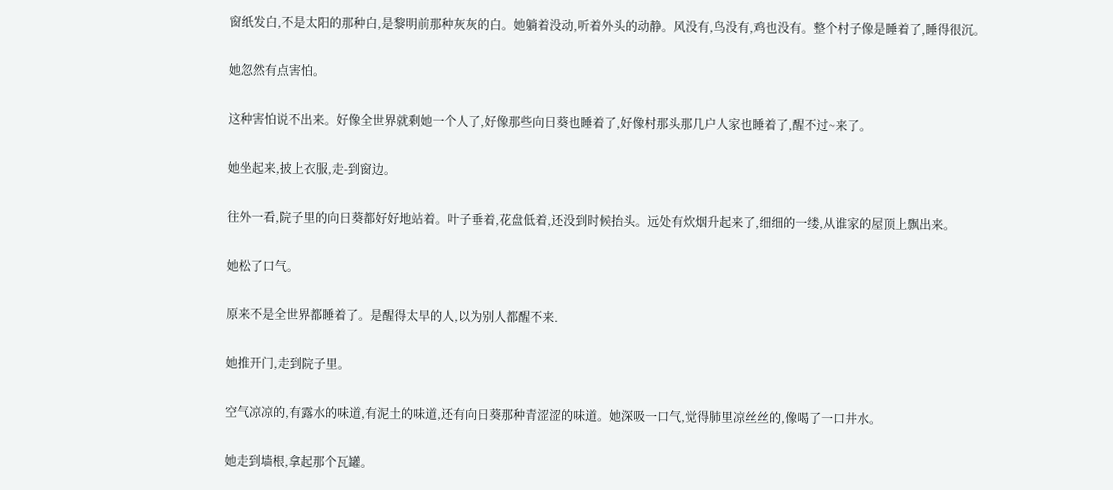窗纸发白,不是太阳的那种白,是黎明前那种灰灰的白。她躺着没动,听着外头的动静。风没有,鸟没有,鸡也没有。整个村子像是睡着了,睡得很沉。

她忽然有点害怕。

这种害怕说不出来。好像全世界就剩她一个人了,好像那些向日葵也睡着了,好像村那头那几户人家也睡着了,醒不过~来了。

她坐起来,披上衣服,走-到窗边。

往外一看,院子里的向日葵都好好地站着。叶子垂着,花盘低着,还没到时候抬头。远处有炊烟升起来了,细细的一缕,从谁家的屋顶上飘出来。

她松了口气。

原来不是全世界都睡着了。是醒得太早的人,以为别人都醒不来.

她推开门,走到院子里。

空气凉凉的,有露水的味道,有泥土的味道,还有向日葵那种青涩涩的味道。她深吸一口气,觉得肺里凉丝丝的,像喝了一口井水。

她走到墙根,拿起那个瓦罐。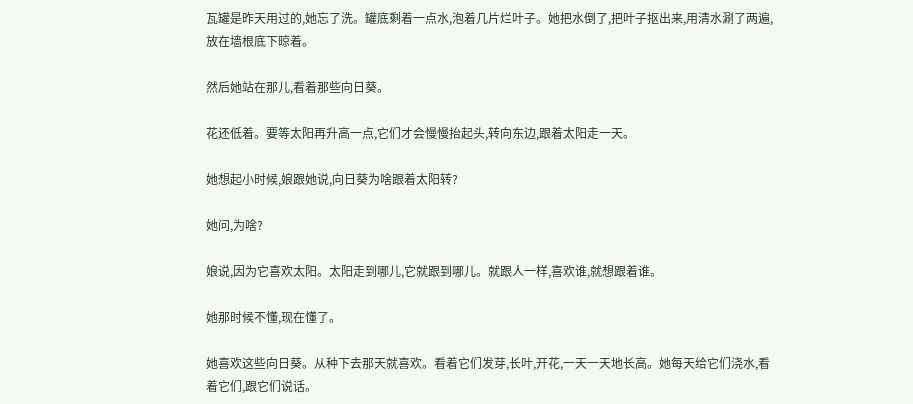瓦罐是昨天用过的,她忘了洗。罐底剩着一点水,泡着几片烂叶子。她把水倒了,把叶子抠出来,用清水涮了两遍,放在墙根底下晾着。

然后她站在那儿,看着那些向日葵。

花还低着。要等太阳再升高一点,它们才会慢慢抬起头,转向东边,跟着太阳走一天。

她想起小时候,娘跟她说,向日葵为啥跟着太阳转?

她问,为啥?

娘说,因为它喜欢太阳。太阳走到哪儿,它就跟到哪儿。就跟人一样,喜欢谁,就想跟着谁。

她那时候不懂,现在懂了。

她喜欢这些向日葵。从种下去那天就喜欢。看着它们发芽,长叶,开花,一天一天地长高。她每天给它们浇水,看着它们,跟它们说话。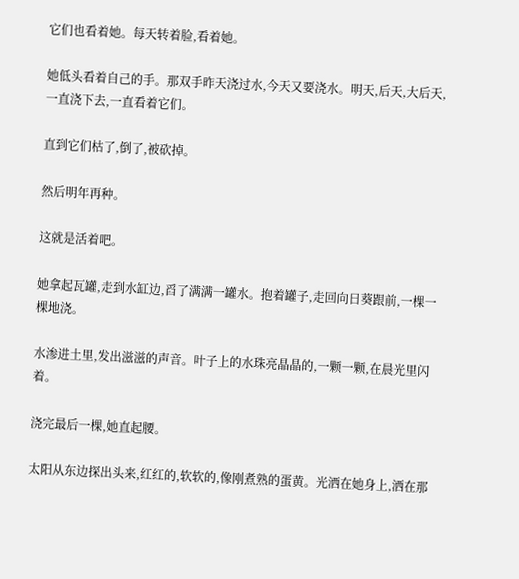它们也看着她。每天转着脸,看着她。

她低头看着自己的手。那双手昨天浇过水,今天又要浇水。明天,后天,大后天,一直浇下去,一直看着它们。

直到它们枯了,倒了,被砍掉。

然后明年再种。

这就是活着吧。

她拿起瓦罐,走到水缸边,舀了满满一罐水。抱着罐子,走回向日葵跟前,一棵一棵地浇。

水渗进土里,发出滋滋的声音。叶子上的水珠亮晶晶的,一颗一颗,在晨光里闪着。

浇完最后一棵,她直起腰。

太阳从东边探出头来,红红的,软软的,像刚煮熟的蛋黄。光洒在她身上,洒在那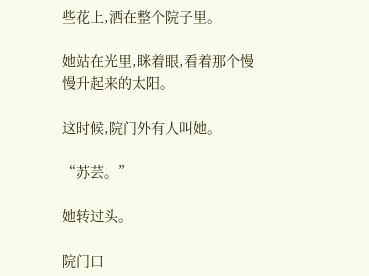些花上,洒在整个院子里。

她站在光里,眯着眼,看着那个慢慢升起来的太阳。

这时候,院门外有人叫她。

“苏芸。”

她转过头。

院门口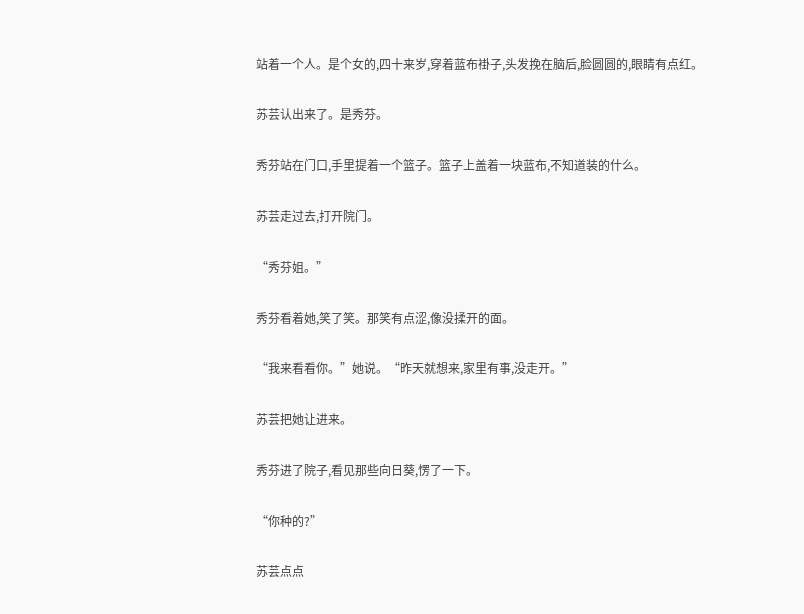站着一个人。是个女的,四十来岁,穿着蓝布褂子,头发挽在脑后,脸圆圆的,眼睛有点红。

苏芸认出来了。是秀芬。

秀芬站在门口,手里提着一个篮子。篮子上盖着一块蓝布,不知道装的什么。

苏芸走过去,打开院门。

“秀芬姐。”

秀芬看着她,笑了笑。那笑有点涩,像没揉开的面。

“我来看看你。”她说。“昨天就想来,家里有事,没走开。”

苏芸把她让进来。

秀芬进了院子,看见那些向日葵,愣了一下。

“你种的?”

苏芸点点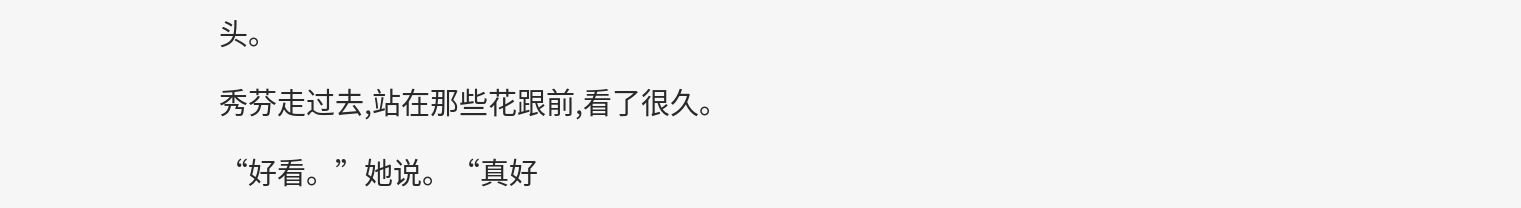头。

秀芬走过去,站在那些花跟前,看了很久。

“好看。”她说。“真好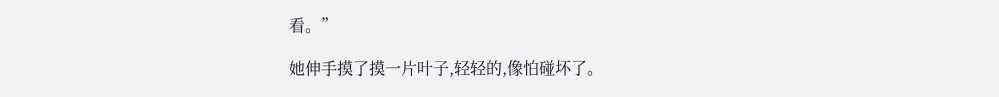看。”

她伸手摸了摸一片叶子,轻轻的,像怕碰坏了。